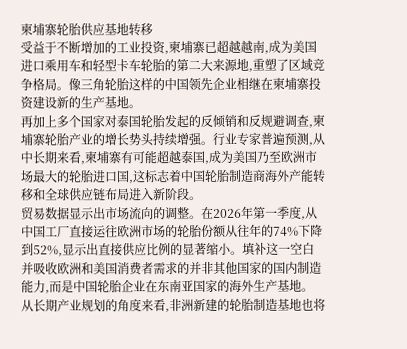柬埔寨轮胎供应基地转移
受益于不断增加的工业投资,柬埔寨已超越越南,成为美国进口乘用车和轻型卡车轮胎的第二大来源地,重塑了区域竞争格局。像三角轮胎这样的中国领先企业相继在柬埔寨投资建设新的生产基地。
再加上多个国家对泰国轮胎发起的反倾销和反规避调查,柬埔寨轮胎产业的增长势头持续增强。行业专家普遍预测,从中长期来看,柬埔寨有可能超越泰国,成为美国乃至欧洲市场最大的轮胎进口国,这标志着中国轮胎制造商海外产能转移和全球供应链布局进入新阶段。
贸易数据显示出市场流向的调整。在2026年第一季度,从中国工厂直接运往欧洲市场的轮胎份额从往年的74%下降到52%,显示出直接供应比例的显著缩小。填补这一空白并吸收欧洲和美国消费者需求的并非其他国家的国内制造能力,而是中国轮胎企业在东南亚国家的海外生产基地。
从长期产业规划的角度来看,非洲新建的轮胎制造基地也将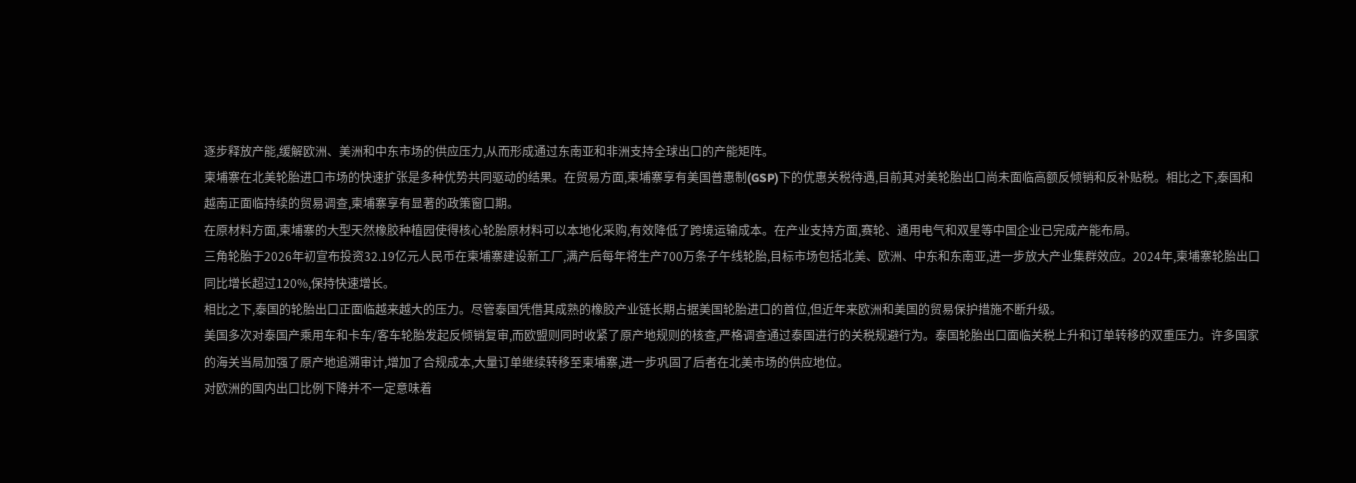逐步释放产能,缓解欧洲、美洲和中东市场的供应压力,从而形成通过东南亚和非洲支持全球出口的产能矩阵。
柬埔寨在北美轮胎进口市场的快速扩张是多种优势共同驱动的结果。在贸易方面,柬埔寨享有美国普惠制(GSP)下的优惠关税待遇,目前其对美轮胎出口尚未面临高额反倾销和反补贴税。相比之下,泰国和越南正面临持续的贸易调查,柬埔寨享有显著的政策窗口期。
在原材料方面,柬埔寨的大型天然橡胶种植园使得核心轮胎原材料可以本地化采购,有效降低了跨境运输成本。在产业支持方面,赛轮、通用电气和双星等中国企业已完成产能布局。
三角轮胎于2026年初宣布投资32.19亿元人民币在柬埔寨建设新工厂,满产后每年将生产700万条子午线轮胎,目标市场包括北美、欧洲、中东和东南亚,进一步放大产业集群效应。2024年,柬埔寨轮胎出口同比增长超过120%,保持快速增长。
相比之下,泰国的轮胎出口正面临越来越大的压力。尽管泰国凭借其成熟的橡胶产业链长期占据美国轮胎进口的首位,但近年来欧洲和美国的贸易保护措施不断升级。
美国多次对泰国产乘用车和卡车/客车轮胎发起反倾销复审,而欧盟则同时收紧了原产地规则的核查,严格调查通过泰国进行的关税规避行为。泰国轮胎出口面临关税上升和订单转移的双重压力。许多国家的海关当局加强了原产地追溯审计,增加了合规成本,大量订单继续转移至柬埔寨,进一步巩固了后者在北美市场的供应地位。
对欧洲的国内出口比例下降并不一定意味着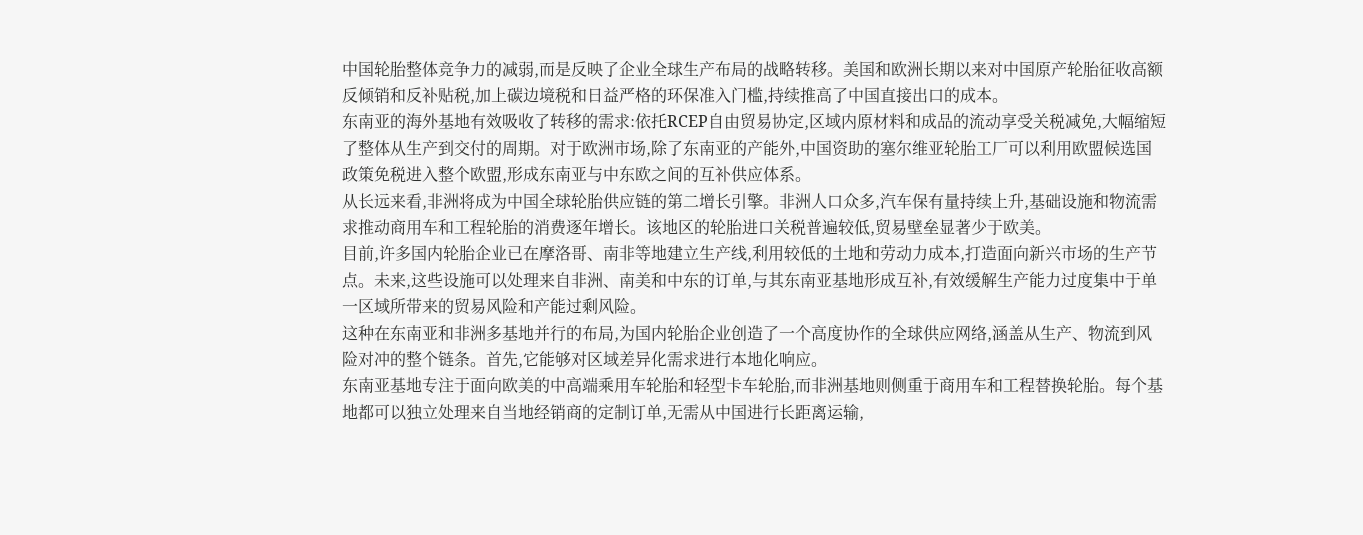中国轮胎整体竞争力的减弱,而是反映了企业全球生产布局的战略转移。美国和欧洲长期以来对中国原产轮胎征收高额反倾销和反补贴税,加上碳边境税和日益严格的环保准入门槛,持续推高了中国直接出口的成本。
东南亚的海外基地有效吸收了转移的需求:依托RCEP自由贸易协定,区域内原材料和成品的流动享受关税减免,大幅缩短了整体从生产到交付的周期。对于欧洲市场,除了东南亚的产能外,中国资助的塞尔维亚轮胎工厂可以利用欧盟候选国政策免税进入整个欧盟,形成东南亚与中东欧之间的互补供应体系。
从长远来看,非洲将成为中国全球轮胎供应链的第二增长引擎。非洲人口众多,汽车保有量持续上升,基础设施和物流需求推动商用车和工程轮胎的消费逐年增长。该地区的轮胎进口关税普遍较低,贸易壁垒显著少于欧美。
目前,许多国内轮胎企业已在摩洛哥、南非等地建立生产线,利用较低的土地和劳动力成本,打造面向新兴市场的生产节点。未来,这些设施可以处理来自非洲、南美和中东的订单,与其东南亚基地形成互补,有效缓解生产能力过度集中于单一区域所带来的贸易风险和产能过剩风险。
这种在东南亚和非洲多基地并行的布局,为国内轮胎企业创造了一个高度协作的全球供应网络,涵盖从生产、物流到风险对冲的整个链条。首先,它能够对区域差异化需求进行本地化响应。
东南亚基地专注于面向欧美的中高端乘用车轮胎和轻型卡车轮胎,而非洲基地则侧重于商用车和工程替换轮胎。每个基地都可以独立处理来自当地经销商的定制订单,无需从中国进行长距离运输,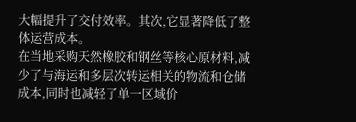大幅提升了交付效率。其次,它显著降低了整体运营成本。
在当地采购天然橡胶和钢丝等核心原材料,减少了与海运和多层次转运相关的物流和仓储成本,同时也减轻了单一区域价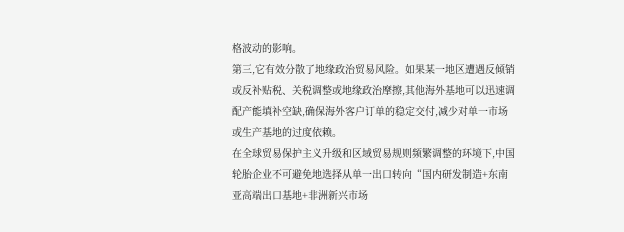格波动的影响。
第三,它有效分散了地缘政治贸易风险。如果某一地区遭遇反倾销或反补贴税、关税调整或地缘政治摩擦,其他海外基地可以迅速调配产能填补空缺,确保海外客户订单的稳定交付,减少对单一市场或生产基地的过度依赖。
在全球贸易保护主义升级和区域贸易规则频繁调整的环境下,中国轮胎企业不可避免地选择从单一出口转向“国内研发制造+东南亚高端出口基地+非洲新兴市场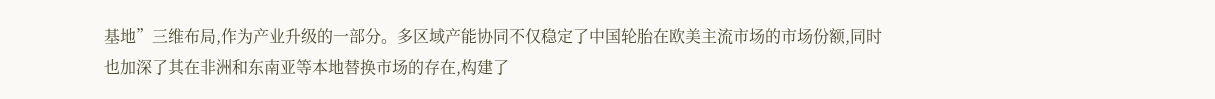基地”三维布局,作为产业升级的一部分。多区域产能协同不仅稳定了中国轮胎在欧美主流市场的市场份额,同时也加深了其在非洲和东南亚等本地替换市场的存在,构建了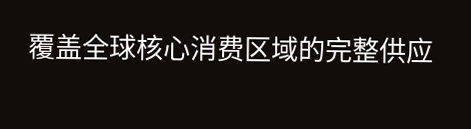覆盖全球核心消费区域的完整供应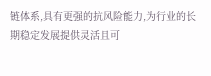链体系,具有更强的抗风险能力,为行业的长期稳定发展提供灵活且可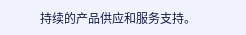持续的产品供应和服务支持。